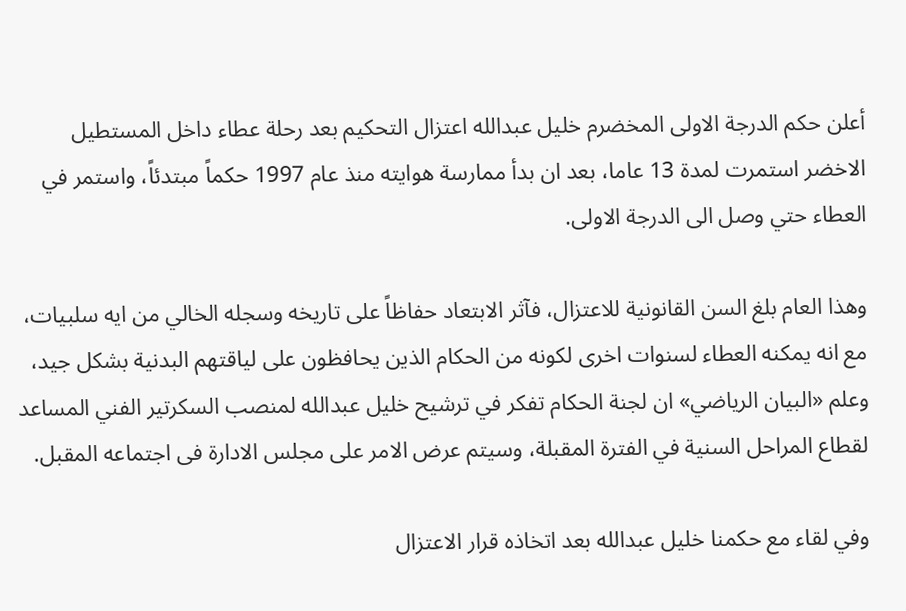أعلن حكم الدرجة الاولى المخضرم خليل عبدالله اعتزال التحكيم بعد رحلة عطاء داخل المستطيل الاخضر استمرت لمدة 13 عاما، بعد ان بدأ ممارسة هوايته منذ عام 1997 حكماً مبتدئاً، واستمر في العطاء حتي وصل الى الدرجة الاولى.

وهذا العام بلغ السن القانونية للاعتزال، فآثر الابتعاد حفاظاً على تاريخه وسجله الخالي من ايه سلبيات، مع انه يمكنه العطاء لسنوات اخرى لكونه من الحكام الذين يحافظون على لياقتهم البدنية بشكل جيد، وعلم «البيان الرياضي» ان لجنة الحكام تفكر في ترشيح خليل عبدالله لمنصب السكرتير الفني المساعد لقطاع المراحل السنية في الفترة المقبلة، وسيتم عرض الامر على مجلس الادارة فى اجتماعه المقبل.

وفي لقاء مع حكمنا خليل عبدالله بعد اتخاذه قرار الاعتزال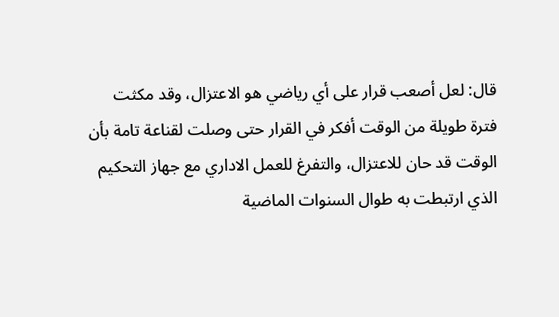قال: لعل أصعب قرار على أي رياضي هو الاعتزال، وقد مكثت فترة طويلة من الوقت أفكر في القرار حتى وصلت لقناعة تامة بأن الوقت قد حان للاعتزال، والتفرغ للعمل الاداري مع جهاز التحكيم الذي ارتبطت به طوال السنوات الماضية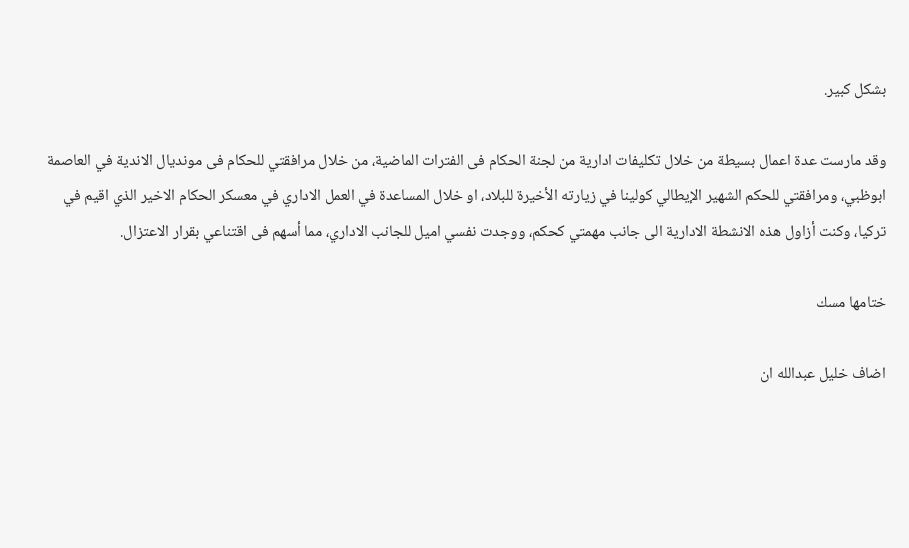بشكل كبير.

وقد مارست عدة اعمال بسيطة من خلال تكليفات ادارية من لجنة الحكام فى الفترات الماضية، من خلال مرافقتي للحكام فى مونديال الاندية في العاصمة ابوظبي، ومرافقتي للحكم الشهير الإيطالي كولينا في زيارته الأخيرة للبلاد، او خلال المساعدة في العمل الاداري في معسكر الحكام الاخير الذي اقيم في تركيا، وكنت أزاول هذه الانشطة الادارية الى جانب مهمتي كحكم، ووجدت نفسي اميل للجانب الاداري، مما أسهم فى اقتناعي بقرار الاعتزال.

ختامها مسك

اضاف خليل عبدالله ان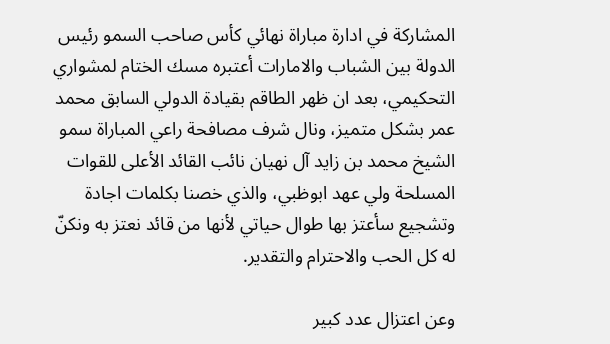المشاركة في ادارة مباراة نهائي كأس صاحب السمو رئيس الدولة بين الشباب والامارات أعتبره مسك الختام لمشواري التحكيمي، بعد ان ظهر الطاقم بقيادة الدولي السابق محمد عمر بشكل متميز، ونال شرف مصافحة راعي المباراة سمو الشيخ محمد بن زايد آل نهيان نائب القائد الأعلى للقوات المسلحة ولي عهد ابوظبي، والذي خصنا بكلمات اجادة وتشجيع سأعتز بها طوال حياتي لأنها من قائد نعتز به ونكنّ له كل الحب والاحترام والتقدير.

وعن اعتزال عدد كبير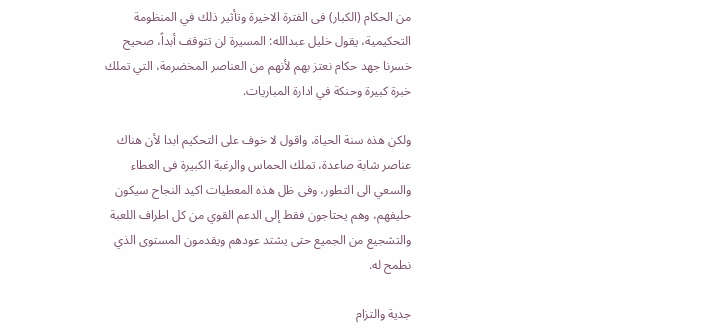من الحكام (الكبار) فى الفترة الاخيرة وتأثير ذلك في المنظومة التحكيمية، يقول خليل عبدالله: المسيرة لن تتوقف أبداً، صحيح خسرنا جهد حكام نعتز بهم لأنهم من العناصر المخضرمة، التي تملك خبرة كبيرة وحنكة في ادارة المباريات.

ولكن هذه سنة الحياة، واقول لا خوف على التحكيم ابدا لأن هناك عناصر شابة صاعدة، تملك الحماس والرغبة الكبيرة فى العطاء والسعي الى التطور، وفى ظل هذه المعطيات اكيد النجاح سيكون حليفهم، وهم يحتاجون فقط إلى الدعم القوي من كل اطراف اللعبة والتشجيع من الجميع حتى يشتد عودهم ويقدمون المستوى الذي نطمح له.

جدية والتزام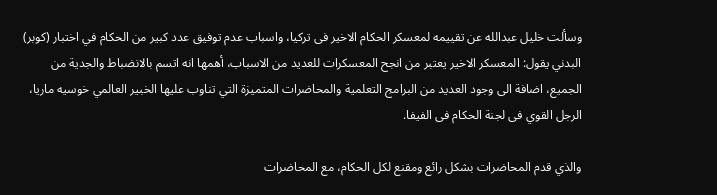وسألت خليل عبدالله عن تقييمه لمعسكر الحكام الاخير فى تركيا، واسباب عدم توفيق عدد كبير من الحكام في اختبار (كوبر) البدني يقول: المعسكر الاخير يعتبر من انجح المعسكرات للعديد من الاسباب، أهمها انه اتسم بالانضباط والجدية من الجميع، اضافة الى وجود العديد من البرامج التعلمية والمحاضرات المتميزة التي تناوب عليها الخبير العالمي خوسيه ماريا، الرجل القوي فى لجنة الحكام فى الفيفا.

والذي قدم المحاضرات بشكل رائع ومقنع لكل الحكام، مع المحاضرات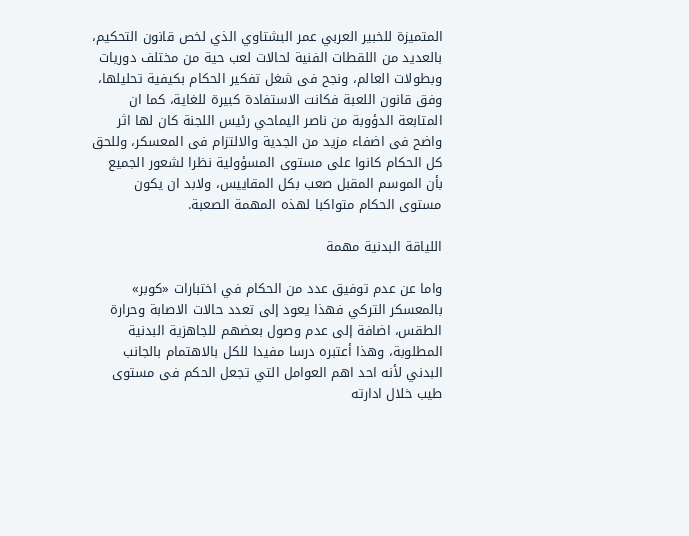المتميزة للخبير العربي عمر البشتاوي الذي لخص قانون التحكيم، بالعديد من اللقطات الفنية لحالات لعب حية من مختلف دوريات وبطولات العالم، ونجح فى شغل تفكير الحكام بكيفية تحليلها، وفق قانون اللعبة فكانت الاستفادة كبيرة للغاية، كما ان المتابعة الدؤوبة من ناصر اليماحي رئيس اللجنة كان لها اثر واضح فى اضفاء مزيد من الجدية والالتزام فى المعسكر، وللحق كل الحكام كانوا على مستوى المسؤولية نظرا لشعور الجميع بأن الموسم المقبل صعب بكل المقاييس، ولابد ان يكون مستوى الحكام متواكبا لهذه المهمة الصعبة.

اللياقة البدنية مهمة

واما عن عدم توفيق عدد من الحكام في اختبارات «كوبر» بالمعسكر التركي فهذا يعود إلى تعدد حالات الاصابة وحرارة الطقس، اضافة إلى عدم وصول بعضهم للجاهزية البدنية المطلوبة، وهذا أعتبره درسا مفيدا للكل بالاهتمام بالجانب البدني لأنه احد اهم العوامل التي تجعل الحكم فى مستوى طيب خلال ادارته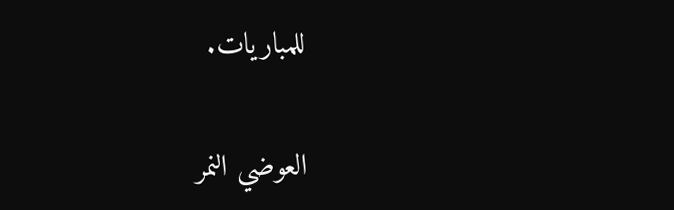للمباريات.

العوضي النمر